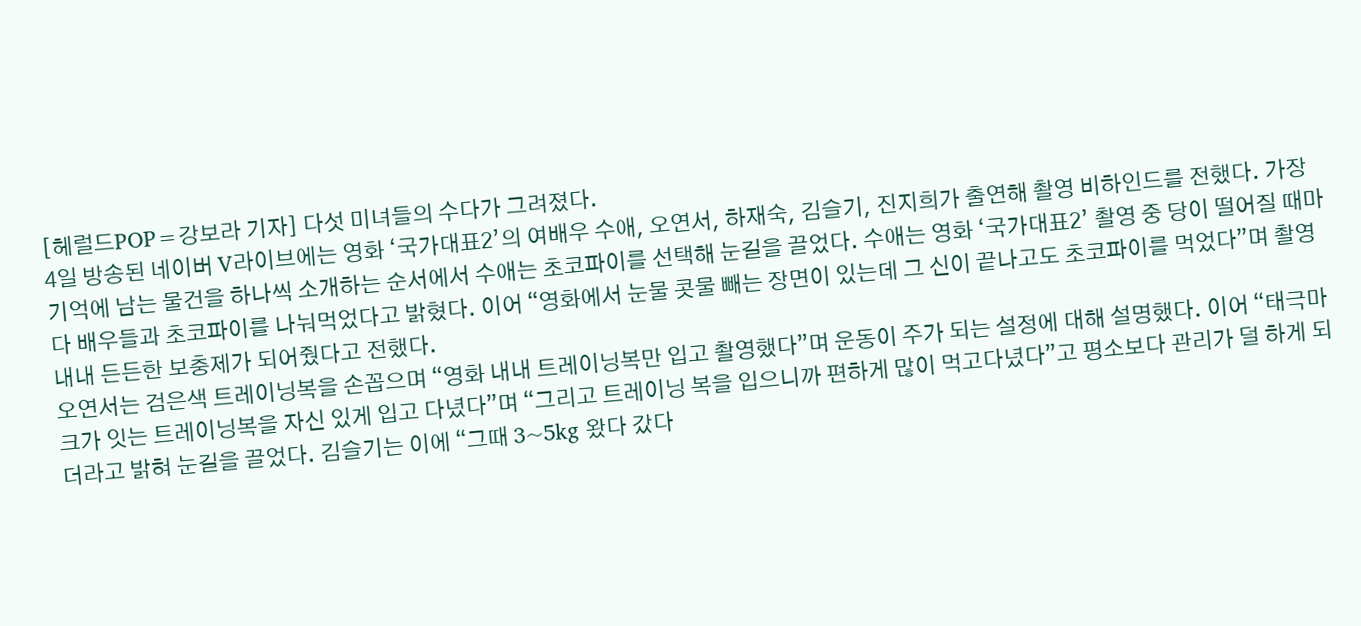[헤럴드POP=강보라 기자] 다섯 미녀들의 수다가 그려졌다.
4일 방송된 네이버 V라이브에는 영화 ‘국가대표2’의 여배우 수애, 오연서, 하재숙, 김슬기, 진지희가 출연해 촬영 비하인드를 전했다. 가장 기억에 남는 물건을 하나씩 소개하는 순서에서 수애는 초코파이를 선택해 눈길을 끌었다. 수애는 영화 ‘국가대표2’ 촬영 중 당이 떨어질 때마다 배우들과 초코파이를 나눠먹었다고 밝혔다. 이어 “영화에서 눈물 콧물 빼는 장면이 있는데 그 신이 끝나고도 초코파이를 먹었다”며 촬영내내 든든한 보충제가 되어줬다고 전했다.
오연서는 검은색 트레이닝복을 손꼽으며 “영화 내내 트레이닝복만 입고 촬영했다”며 운동이 주가 되는 설정에 대해 설명했다. 이어 “태극마크가 잇는 트레이닝복을 자신 있게 입고 다녔다”며 “그리고 트레이닝 복을 입으니까 편하게 많이 먹고다녔다”고 평소보다 관리가 덜 하게 되더라고 밝혀 눈길을 끌었다. 김슬기는 이에 “그때 3~5kg 왔다 갔다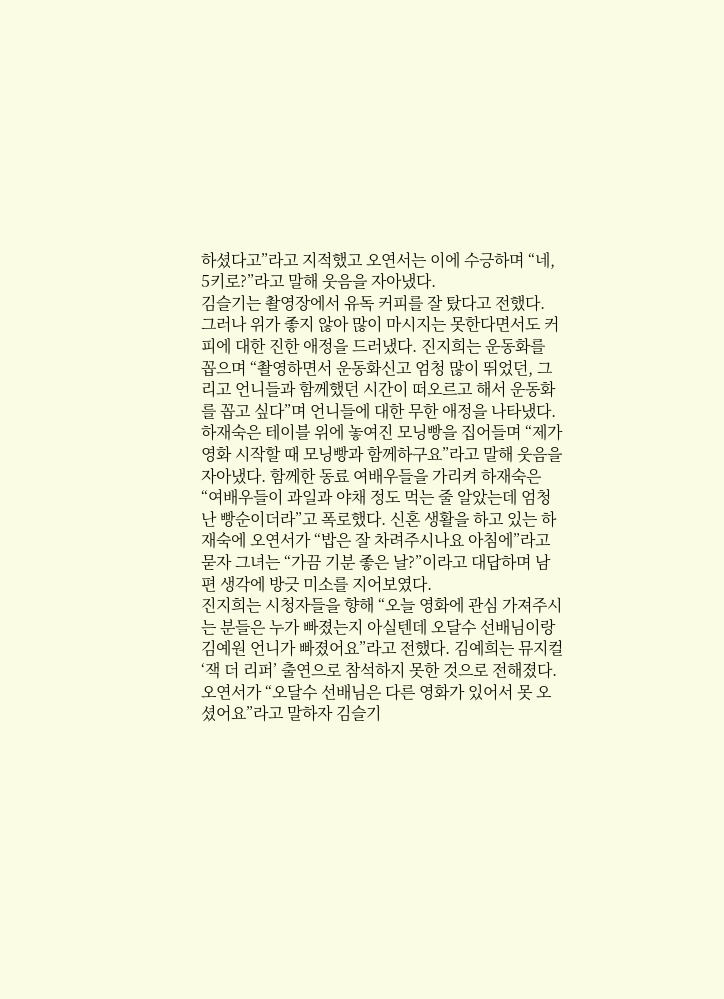하셨다고”라고 지적했고 오연서는 이에 수긍하며 “네, 5키로?”라고 말해 웃음을 자아냈다.
김슬기는 촬영장에서 유독 커피를 잘 탔다고 전했다. 그러나 위가 좋지 않아 많이 마시지는 못한다면서도 커피에 대한 진한 애정을 드러냈다. 진지희는 운동화를 꼽으며 “촬영하면서 운동화신고 엄청 많이 뛰었던, 그리고 언니들과 함께했던 시간이 떠오르고 해서 운동화를 꼽고 싶다”며 언니들에 대한 무한 애정을 나타냈다.
하재숙은 테이블 위에 놓여진 모닝빵을 집어들며 “제가 영화 시작할 때 모닝빵과 함께하구요”라고 말해 웃음을 자아냈다. 함께한 동료 여배우들을 가리켜 하재숙은 “여배우들이 과일과 야채 정도 먹는 줄 알았는데 엄청난 빵순이더라”고 폭로했다. 신혼 생활을 하고 있는 하재숙에 오연서가 “밥은 잘 차려주시나요 아침에”라고 묻자 그녀는 “가끔 기분 좋은 날?”이라고 대답하며 남편 생각에 방긋 미소를 지어보였다.
진지희는 시청자들을 향해 “오늘 영화에 관심 가져주시는 분들은 누가 빠졌는지 아실텐데 오달수 선배님이랑 김예원 언니가 빠졌어요”라고 전했다. 김예희는 뮤지컬 ‘잭 더 리퍼’ 출연으로 참석하지 못한 것으로 전해졌다. 오연서가 “오달수 선배님은 다른 영화가 있어서 못 오셨어요”라고 말하자 김슬기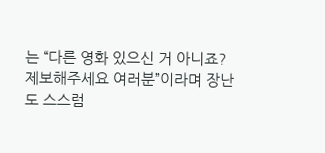는 “다른 영화 있으신 거 아니죠? 제보해주세요 여러분”이라며 장난도 스스럼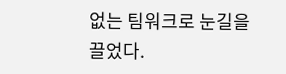없는 팀워크로 눈길을 끌었다.